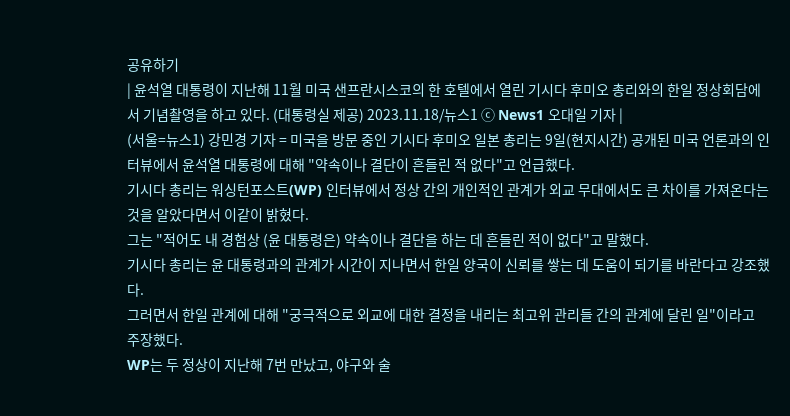공유하기
| 윤석열 대통령이 지난해 11월 미국 샌프란시스코의 한 호텔에서 열린 기시다 후미오 총리와의 한일 정상회담에서 기념촬영을 하고 있다. (대통령실 제공) 2023.11.18/뉴스1 ⓒ News1 오대일 기자 |
(서울=뉴스1) 강민경 기자 = 미국을 방문 중인 기시다 후미오 일본 총리는 9일(현지시간) 공개된 미국 언론과의 인터뷰에서 윤석열 대통령에 대해 "약속이나 결단이 흔들린 적 없다"고 언급했다.
기시다 총리는 워싱턴포스트(WP) 인터뷰에서 정상 간의 개인적인 관계가 외교 무대에서도 큰 차이를 가져온다는 것을 알았다면서 이같이 밝혔다.
그는 "적어도 내 경험상 (윤 대통령은) 약속이나 결단을 하는 데 흔들린 적이 없다"고 말했다.
기시다 총리는 윤 대통령과의 관계가 시간이 지나면서 한일 양국이 신뢰를 쌓는 데 도움이 되기를 바란다고 강조했다.
그러면서 한일 관계에 대해 "궁극적으로 외교에 대한 결정을 내리는 최고위 관리들 간의 관계에 달린 일"이라고 주장했다.
WP는 두 정상이 지난해 7번 만났고, 야구와 술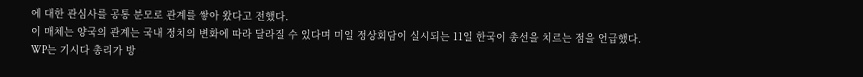에 대한 관심사를 공통 분모로 관계를 쌓아 왔다고 전했다.
이 매체는 양국의 관계는 국내 정치의 변화에 따라 달라질 수 있다며 미일 정상회담이 실시되는 11일 한국이 총선을 치르는 점을 언급했다.
WP는 기시다 총리가 방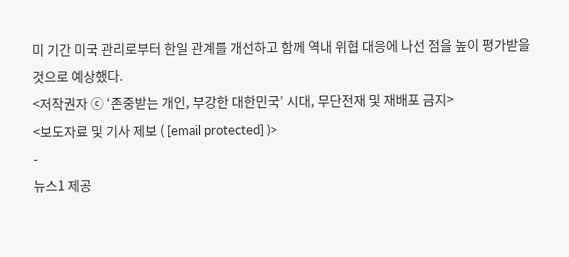미 기간 미국 관리로부터 한일 관계를 개선하고 함께 역내 위협 대응에 나선 점을 높이 평가받을 것으로 예상했다.
<저작권자 ⓒ ‘존중받는 개인, 부강한 대한민국’ 시대, 무단전재 및 재배포 금지>
<보도자료 및 기사 제보 ( [email protected] )>
-
뉴스1 제공